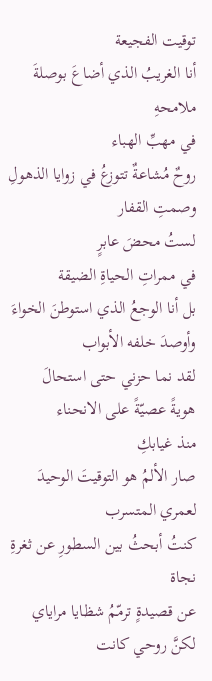توقيت الفجيعة
أنا الغريبُ الذي أضاعَ بوصلةَ ملامحهِ
في مهبِّ الهباء
روحٌ مُشاعةٌ تتوزعُ في زوايا الذهولِ
وصمتِ القفار
لستُ محضَ عابرٍ
في ممراتِ الحياةِ الضيقة
بل أنا الوجعُ الذي استوطنَ الخواءَ
وأوصدَ خلفه الأبواب
لقد نما حزني حتى استحالَ
هويةً عصيّةً على الانحناء
منذ غيابكِ
صار الألمُ هو التوقيتَ الوحيدَ لعمري المتسرب
كنتُ أبحثُ بين السطورِ عن ثغرةِ نجاة
عن قصيدةٍ ترمّمُ شظايا مراياي
لكنَّ روحي كانت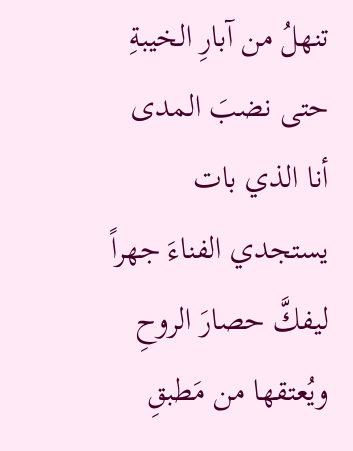تنهلُ من آبارِ الخيبةِ
حتى نضبَ المدى
أنا الذي بات يستجدي الفناءَ جهراً
ليفكَّ حصارَ الروحِ
ويُعتقها من مَطبقِ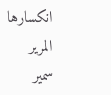انكسارها المرير
سمير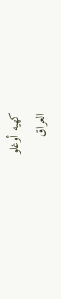كهيه أوغلو
العراق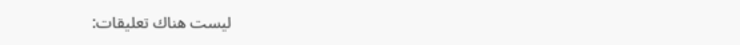ليست هناك تعليقات: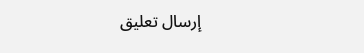إرسال تعليق